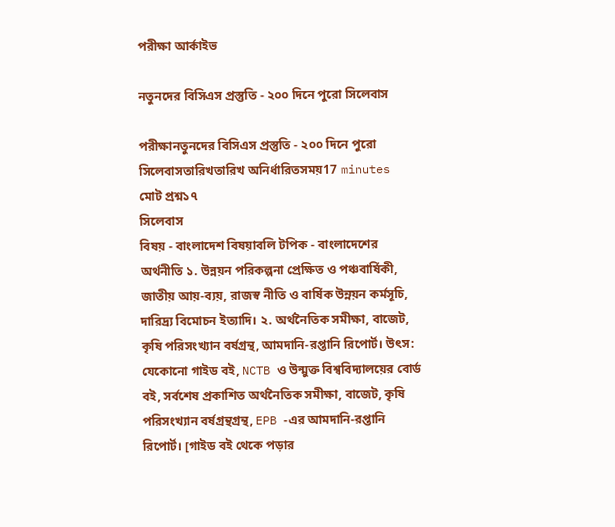পরীক্ষা আর্কাইভ

নতুনদের বিসিএস প্রস্তুতি - ২০০ দিনে পুরো সিলেবাস

পরীক্ষানতুনদের বিসিএস প্রস্তুতি - ২০০ দিনে পুরো সিলেবাসতারিখতারিখ অনির্ধারিতসময়17 minutes
মোট প্রশ্ন১৭
সিলেবাস
বিষয় - বাংলাদেশ বিষয়াবলি টপিক - বাংলাদেশের অর্থনীতি ১. উন্নয়ন পরিকল্পনা প্রেক্ষিত ও পঞ্চবার্ষিকী, জাতীয় আয়-ব্যয়, রাজস্ব নীতি ও বার্ষিক উন্নয়ন কর্মসূচি, দারিদ্র্য বিমোচন ইত্যাদি। ২. অর্থনৈতিক সমীক্ষা, বাজেট, কৃষি পরিসংখ্যান বর্ষগ্রন্থ, আমদানি-রপ্তানি রিপোর্ট। উৎস: যেকোনো গাইড বই, NCTB ও উন্মুক্ত বিশ্ববিদ্যালয়ের বোর্ড বই, সর্বশেষ প্রকাশিত অর্থনৈতিক সমীক্ষা, বাজেট, কৃষি পরিসংখ্যান বর্ষগ্রন্থগ্রন্থ, EPB -এর আমদানি-রপ্তানি রিপোর্ট। [গাইড বই থেকে পড়ার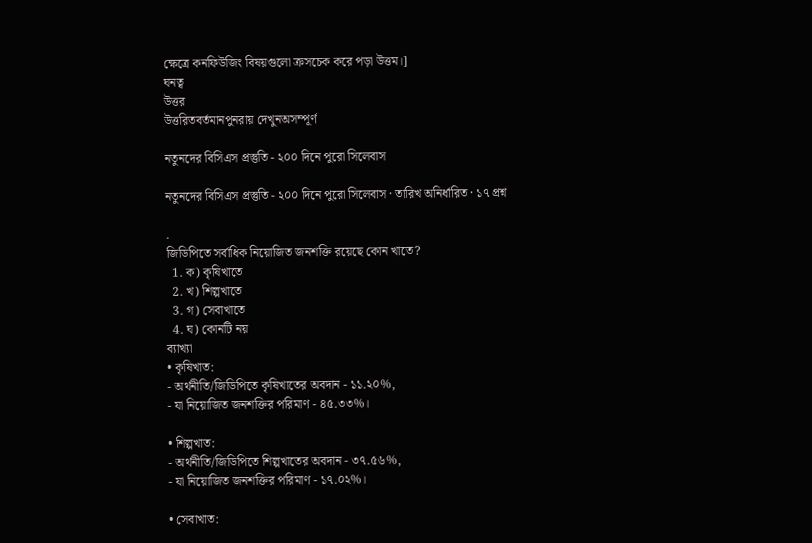ক্ষেত্রে কনফিউজিং বিষয়গুলো ক্রসচেক করে পড়া উত্তম।]
ঘনত্ব
উত্তর
উত্তরিতবর্তমানপুনরায় দেখুনঅসম্পূর্ণ

নতুনদের বিসিএস প্রস্তুতি - ২০০ দিনে পুরো সিলেবাস

নতুনদের বিসিএস প্রস্তুতি - ২০০ দিনে পুরো সিলেবাস · তারিখ অনির্ধারিত · ১৭ প্রশ্ন

.
জিডিপিতে সর্বাধিক নিয়োজিত জনশক্তি রয়েছে কোন খাতে?
  1. ক) কৃষিখাতে
  2. খ) শিল্পখাতে
  3. গ) সেবাখাতে
  4. ঘ) কোনটি নয়
ব্যাখ্যা
• কৃষিখাত:
- অর্থনীতি/জিডিপিতে কৃষিখাতের অবদান - ১১.২০%,
- যা নিয়োজিত জনশক্তির পরিমাণ - ৪৫.৩৩%।

• শিল্পখাত:
- অর্থনীতি/জিডিপিতে শিল্পখাতের অবদান - ৩৭.৫৬%,
- যা নিয়োজিত জনশক্তির পরিমাণ - ১৭.০২%।

• সেবাখাত: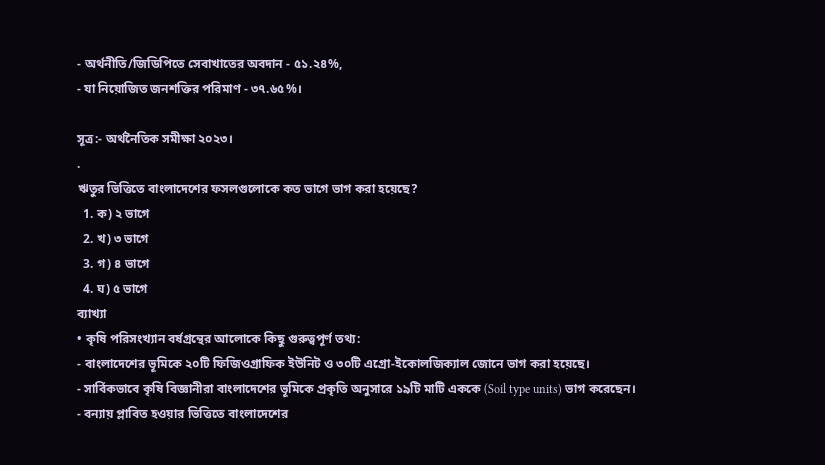- অর্থনীতি/জিডিপিতে সেবাখাতের অবদান - ৫১.২৪%,
- যা নিয়োজিত জনশক্তির পরিমাণ - ৩৭.৬৫%।

সূত্র:- অর্থনৈতিক সমীক্ষা ২০২৩।
.
ঋতুর ভিত্তিতে বাংলাদেশের ফসলগুলোকে কত ভাগে ভাগ করা হয়েছে?
  1. ক) ২ ভাগে
  2. খ) ৩ ভাগে
  3. গ) ৪ ভাগে
  4. ঘ) ৫ ভাগে
ব্যাখ্যা
• কৃষি পরিসংখ্যান বর্ষগ্রন্থের আলোকে কিছু গুরুত্বপূর্ণ তথ্য:
- বাংলাদেশের ভূমিকে ২০টি ফিজিওগ্রাফিক ইউনিট ও ৩০টি এগ্রো-ইকোলজিক্যাল জোনে ভাগ করা হয়েছে।
- সার্বিকভাবে কৃষি বিজ্ঞানীরা বাংলাদেশের ভূমিকে প্রকৃতি অনুসারে ১৯টি মাটি এককে (Soil type units) ভাগ করেছেন।
- বন্যায় প্লাবিত হওয়ার ভিত্তিতে বাংলাদেশের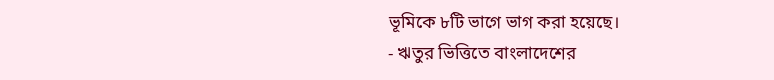ভূমিকে ৮টি ভাগে ভাগ করা হয়েছে।
- ঋতুর ভিত্তিতে বাংলাদেশের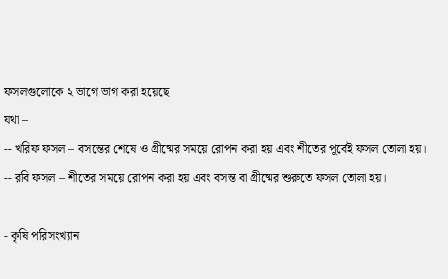ফসলগুলোকে ২ ভাগে ভাগ করা হয়েছে
যথা –
-- খরিফ ফসল – বসন্তের শেষে ও গ্রীষ্মের সময়ে রোপন করা হয় এবং শীতের পূর্বেই ফসল তোলা হয়।
-- রবি ফসল – শীতের সময়ে রোপন করা হয় এবং বসন্ত বা গ্রীষ্মের শুরুতে ফসল তোলা হয়।

- কৃষি পরিসংখ্যান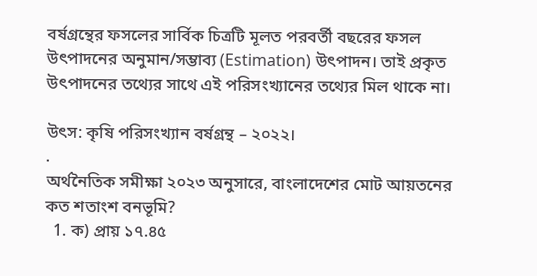বর্ষগ্রন্থের ফসলের সার্বিক চিত্রটি মূলত পরবর্তী বছরের ফসল উৎপাদনের অনুমান/সম্ভাব্য (Estimation) উৎপাদন। তাই প্রকৃত উৎপাদনের তথ্যের সাথে এই পরিসংখ্যানের তথ্যের মিল থাকে না।

উৎস: কৃষি পরিসংখ্যান বর্ষগ্রন্থ – ২০২২।
.
অর্থনৈতিক সমীক্ষা ২০২৩ অনুসারে, বাংলাদেশের মোট আয়তনের কত শতাংশ বনভূমি?
  1. ক) প্রায় ১৭.৪৫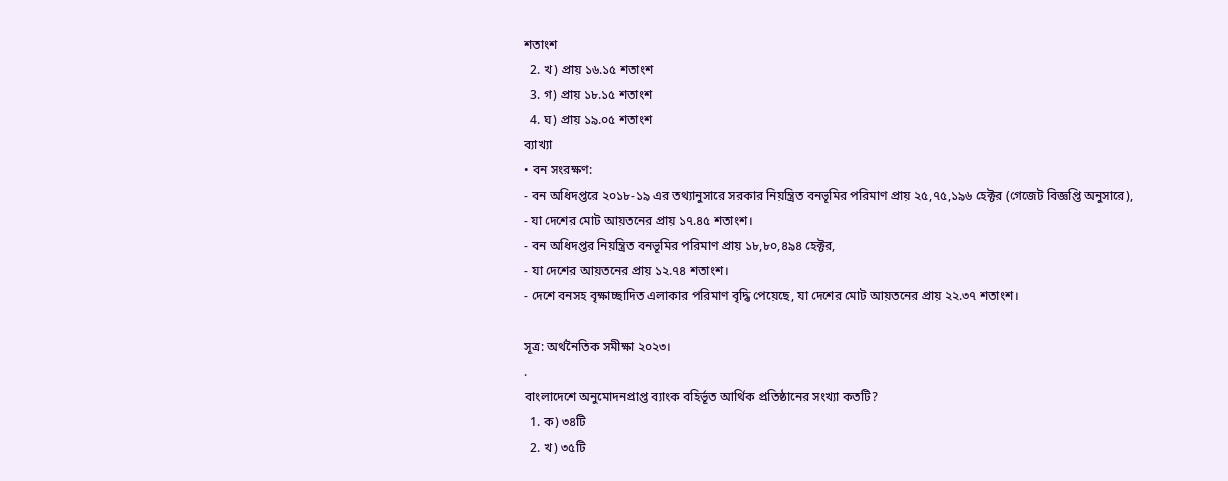শতাংশ
  2. খ) প্রায় ১৬.১৫ শতাংশ
  3. গ) প্রায় ১৮.১৫ শতাংশ
  4. ঘ) প্রায় ১৯.০৫ শতাংশ
ব্যাখ্যা
• বন সংরক্ষণ:
- বন অধিদপ্তরে ২০১৮-১৯ এর তথ্যানুসারে সরকার নিয়ন্ত্রিত বনভূমির পরিমাণ প্রায় ২৫,৭৫,১৯৬ হেক্টর (গেজেট বিজ্ঞপ্তি অনুসারে),
- যা দেশের মোট আয়তনের প্রায় ১৭.৪৫ শতাংশ।
- বন অধিদপ্তর নিয়ন্ত্রিত বনভূমির পরিমাণ প্রায় ১৮,৮০,৪৯৪ হেক্টর,
- যা দেশের আয়তনের প্রায় ১২.৭৪ শতাংশ।
- দেশে বনসহ বৃক্ষাচ্ছাদিত এলাকার পরিমাণ বৃদ্ধি পেয়েছে, যা দেশের মোট আয়তনের প্রায় ২২.৩৭ শতাংশ।

সূত্র: অর্থনৈতিক সমীক্ষা ২০২৩।
.
বাংলাদেশে অনুমোদনপ্রাপ্ত ব্যাংক বহির্ভূত আর্থিক প্রতিষ্ঠানের সংখ্যা কতটি?
  1. ক) ৩৪টি
  2. খ) ৩৫টি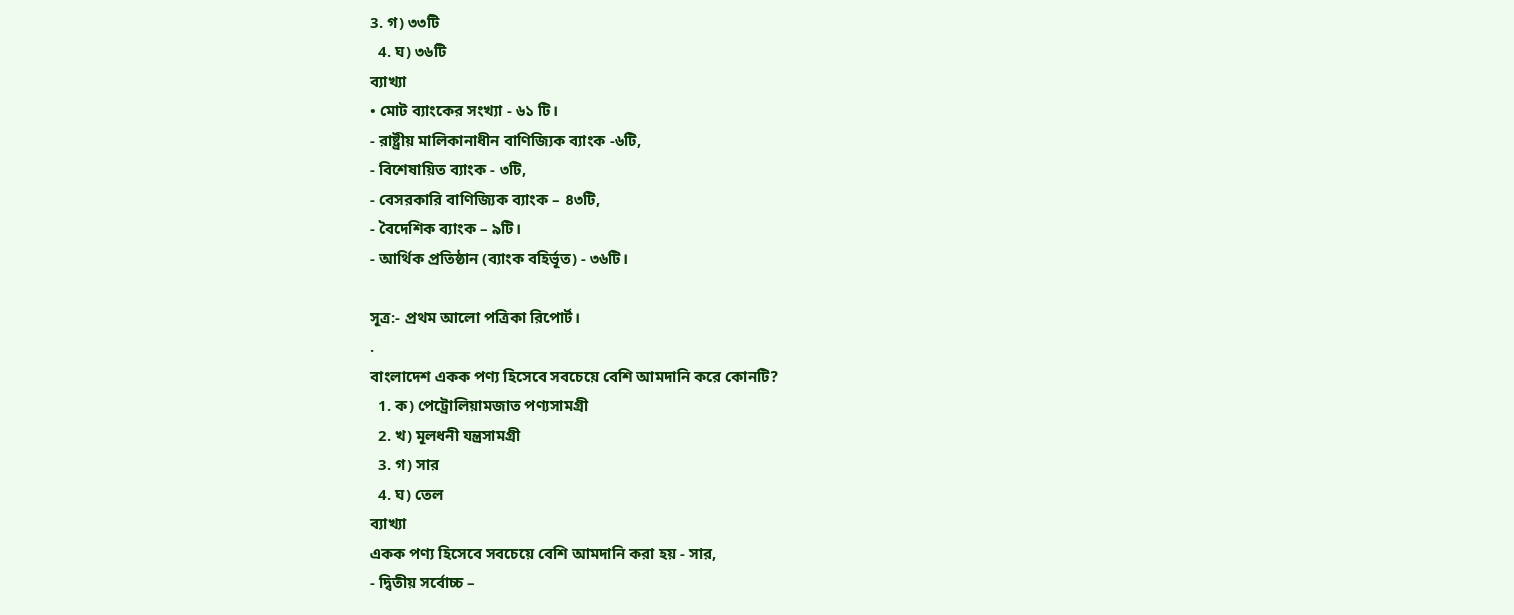3. গ) ৩৩টি
  4. ঘ) ৩৬টি
ব্যাখ্যা
• মোট ব্যাংকের সংখ্যা - ৬১ টি।
- রাষ্ট্রীয় মালিকানাধীন বাণিজ্যিক ব্যাংক -৬টি,
- বিশেষায়িত ব্যাংক - ৩টি,
- বেসরকারি বাণিজ্যিক ব্যাংক – ৪৩টি,
- বৈদেশিক ব্যাংক – ৯টি।
- আর্থিক প্রতিষ্ঠান (ব্যাংক বহির্ভূত) - ৩৬টি।

সূত্র:- প্রথম আলো পত্রিকা রিপোর্ট।
.
বাংলাদেশ একক পণ্য হিসেবে সবচেয়ে বেশি আমদানি করে কোনটি?
  1. ক) পেট্রোলিয়ামজাত পণ্যসামগ্রী
  2. খ) মূলধনী যন্ত্রসামগ্রী
  3. গ) সার
  4. ঘ) তেল
ব্যাখ্যা
একক পণ্য হিসেবে সবচেয়ে বেশি আমদানি করা হয় - সার,
- দ্বিতীয় সর্বোচ্চ –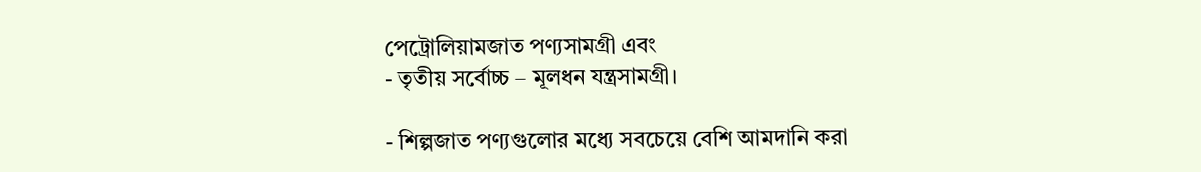পেট্রোলিয়ামজাত পণ্যসামগ্রী এবং
- তৃতীয় সর্বোচ্চ – মূলধন যন্ত্রসামগ্রী।

- শিল্পজাত পণ্যগুলোর মধ্যে সবচেয়ে বেশি আমদানি করা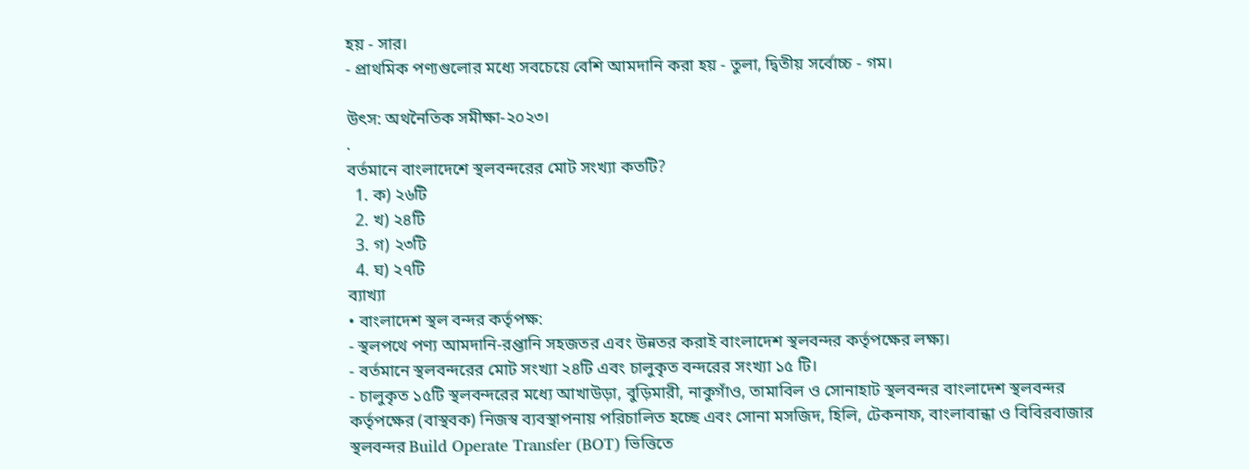হয় - সার।
- প্রাথমিক পণ্যগুলোর মধ্যে সবচেয়ে বেশি আমদানি করা হয় - তুলা, দ্বিতীয় সর্বোচ্চ - গম।

উৎস: অথনৈতিক সমীক্ষা-২০২৩।
.
বর্তমানে বাংলাদেশে স্থলবন্দরের মোট সংখ্যা কতটি?
  1. ক) ২৬টি
  2. খ) ২৪টি
  3. গ) ২৩টি
  4. ঘ) ২৭টি
ব্যাখ্যা
• বাংলাদেশ স্থল বন্দর কর্তৃপক্ষ:
- স্থলপথে পণ্য আমদানি-রপ্তানি সহজতর এবং উন্নতর করাই বাংলাদেশ স্থলবন্দর কর্তৃপক্ষের লক্ষ্য।
- বর্তমানে স্থলবন্দরের মোট সংখ্যা ২৪টি এবং চালুকৃত বন্দরের সংখ্যা ১৫ টি।
- চালুকৃত ১৫টি স্থলবন্দরের মধ্যে আখাউড়া, বুড়িমারী, নাকুগাঁও, তামাবিল ও সোনাহাট স্থলবন্দর বাংলাদেশ স্থলবন্দর কর্তৃপক্ষের (বাস্থবক) নিজস্ব ব্যবস্থাপনায় পরিচালিত হচ্ছে এবং সোনা মসজিদ, হিলি, টেকনাফ, বাংলাবান্ধা ও বিবিরবাজার স্থলবন্দর Build Operate Transfer (BOT) ভিত্তিতে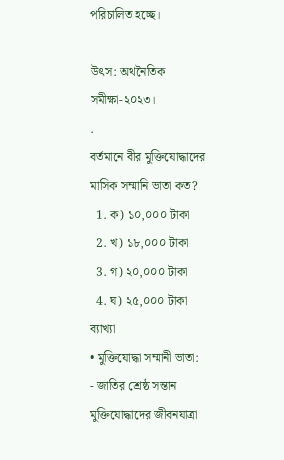পরিচালিত হচ্ছে।

উৎস: অথনৈতিক সমীক্ষা-২০২৩।
.
বর্তমানে বীর মুক্তিযোদ্ধাদের মাসিক সম্মানি ভাতা কত?
  1. ক) ১০,০০০ টাকা
  2. খ) ১৮,০০০ টাকা
  3. গ) ২০,০০০ টাকা
  4. ঘ) ২৫,০০০ টাকা
ব্যাখ্যা
• মুক্তিযোদ্ধা সম্মানী ভাতা:
- জাতির শ্রেষ্ঠ সন্তান মুক্তিযোদ্ধাদের জীবনযাত্রা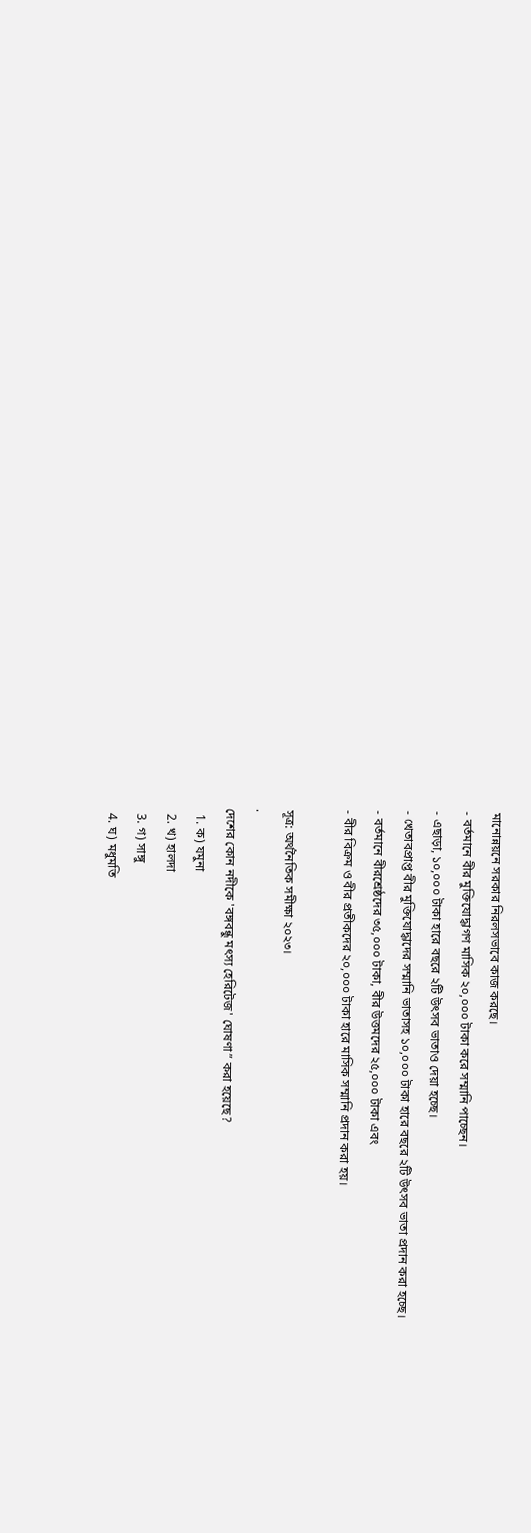মানোন্নয়নে সরকার নিরলসভাবে কাজ করছে।
- বর্তমানে বীর মুক্তিযোদ্ধাগণ মাসিক ২০,০০০ টাকা করে সম্মানি পাচ্ছেন।
- এছাড়া, ১০,০০০ টাকা হারে বছরে ২টি উৎসব ভাতাও দেয়া হচ্ছে।
- খেতাবপ্রাপ্ত বীর মুক্তিযোদ্ধাদের সম্মানি ভাতাসহ ১০,০০০ টাকা হারে বছরে ২টি উৎসব ভাতা প্রদান করা হচ্ছে।
- বর্তমানে বীরশ্রেষ্ঠদের ৩৫,০০০ টাকা, বীর উত্তমদের ২৫,০০০ টাকা এবং
- বীর বিক্রম ও বীর প্রতীকদের ২০,০০০ টাকা হারে মাসিক সম্মানি প্রদান করা হয়।

সূত্র: অর্থনৈতিক সমীক্ষা ২০২৩।
.
দেশের কোন নদীকে 'বঙ্গবন্ধু মৎস্য হেরিটেজ' ঘোষণা” করা হয়েছে?
  1. ক) যমুনা
  2. খ) হালদা
  3. গ) সাঙ্গু
  4. ঘ) মধুমতি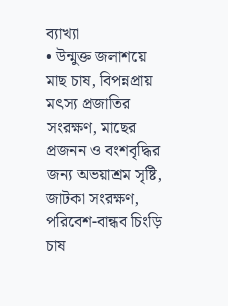ব্যাখ্যা
• উন্মুক্ত জলাশয়ে মাছ চাষ, বিপন্নপ্রায় মৎস্য প্রজাতির সংরক্ষণ, মাছের প্রজনন ও বংশবৃদ্ধির জন্য অভয়াশ্রম সৃষ্টি, জাটকা সংরক্ষণ, পরিবেশ-বান্ধব চিংড়ি চাষ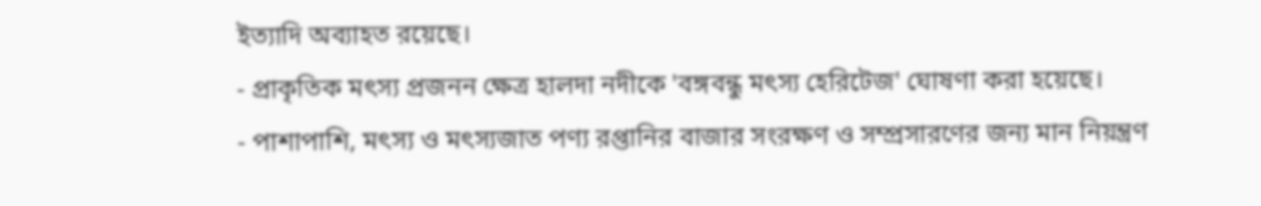ইত্যাদি অব্যাহত রয়েছে।
- প্রাকৃতিক মৎস্য প্রজনন ক্ষেত্র হালদা নদীকে 'বঙ্গবন্ধু মৎস্য হেরিটেজ' ঘোষণা করা হয়েছে।
- পাশাপাশি, মৎস্য ও মৎস্যজাত পণ্য রপ্তানির বাজার সংরক্ষণ ও সম্প্রসারণের জন্য মান নিয়ন্ত্রণ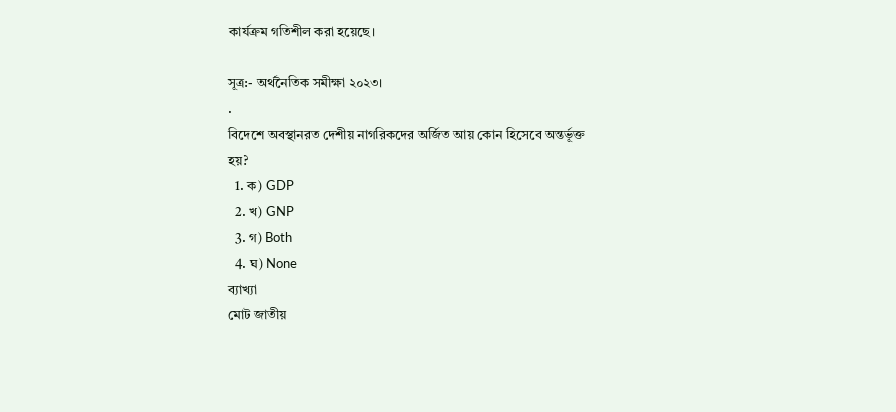কার্যক্রম গতিশীল করা হয়েছে।

সূত্র:- অর্থনৈতিক সমীক্ষা ২০২৩।
.
বিদেশে অবস্থানরত দেশীয় নাগরিকদের অর্জিত আয় কোন হিসেবে অন্তর্ভূক্ত হয়?
  1. ক) GDP
  2. খ) GNP
  3. গ) Both
  4. ঘ) None
ব্যাখ্যা
মোট জাতীয়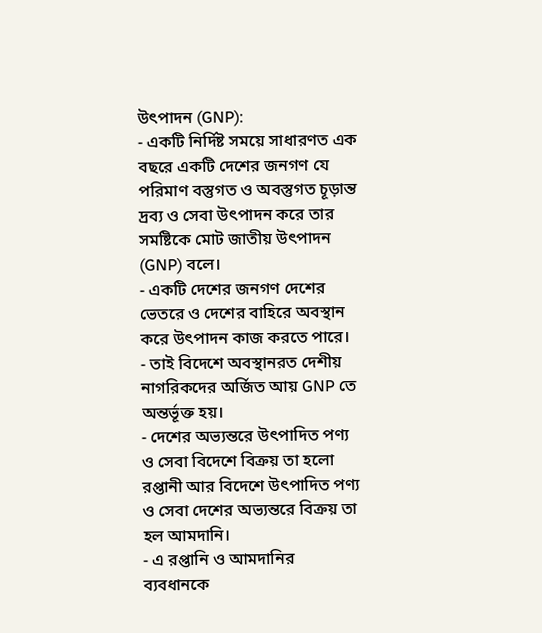উৎপাদন (GNP):
- একটি নির্দিষ্ট সময়ে সাধারণত এক বছরে একটি দেশের জনগণ যে পরিমাণ বস্তুগত ও অবস্তুগত চূড়ান্ত দ্রব্য ও সেবা উৎপাদন করে তার সমষ্টিকে মোট জাতীয় উৎপাদন (GNP) বলে।
- একটি দেশের জনগণ দেশের ভেতরে ও দেশের বাহিরে অবস্থান করে উৎপাদন কাজ করতে পারে।
- তাই বিদেশে অবস্থানরত দেশীয় নাগরিকদের অর্জিত আয় GNP তে অন্তর্ভূক্ত হয়।
- দেশের অভ্যন্তরে উৎপাদিত পণ্য ও সেবা বিদেশে বিক্রয় তা হলো রপ্তানী আর বিদেশে উৎপাদিত পণ্য ও সেবা দেশের অভ্যন্তরে বিক্রয় তা হল আমদানি।
- এ রপ্তানি ও আমদানির ব্যবধানকে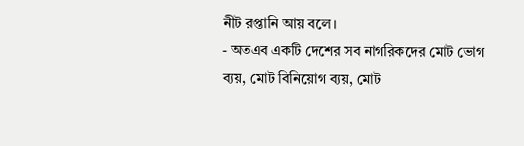নীট রপ্তানি আয় বলে।
- অতএব একটি দেশের সব নাগরিকদের মোট ভোগ ব্যয়, মোট বিনিয়োগ ব্যয়, মোট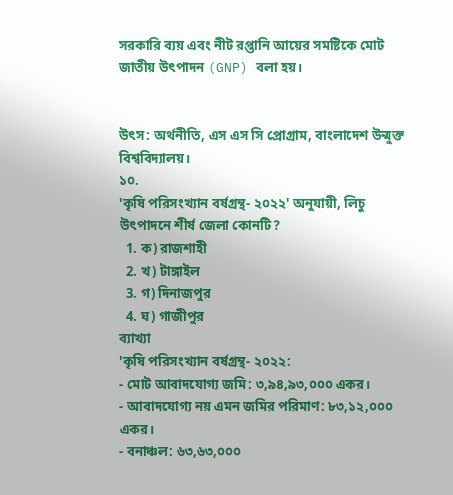সরকারি ব্যয় এবং নীট রপ্তানি আয়ের সমষ্টিকে মোট জাতীয় উৎপাদন (GNP) বলা হয়।


উৎস: অর্থনীতি, এস এস সি প্রোগ্রাম, বাংলাদেশ উন্মুক্ত বিশ্ববিদ্যালয়।
১০.
'কৃষি পরিসংখ্যান বর্ষগ্রন্থ- ২০২২' অনুযায়ী, লিচু উৎপাদনে শীর্ষ জেলা কোনটি?
  1. ক) রাজশাহী
  2. খ) টাঙ্গাইল
  3. গ) দিনাজপুর
  4. ঘ) গাজীপুর
ব্যাখ্যা
'কৃষি পরিসংখ্যান বর্ষগ্রন্থ- ২০২২:
- মোট আবাদযোগ্য জমি: ৩,৯৪,৯৩,০০০ একর।
- আবাদযোগ্য নয় এমন জমির পরিমাণ: ৮৩,১২,০০০ একর।
- বনাঞ্চল: ৬৩,৬৩,০০০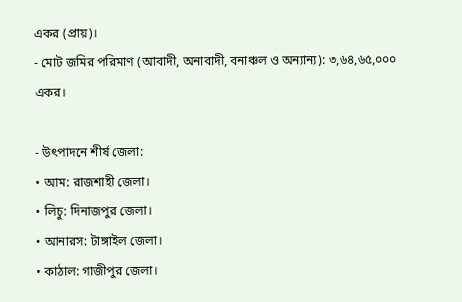একর (প্রায়)।
- মোট জমির পরিমাণ (আবাদী, অনাবাদী, বনাঞ্চল ও অন্যান্য): ৩,৬৪,৬৫,০০০ একর।

- উৎপাদনে শীর্ষ জেলা:
• আম: রাজশাহী জেলা।
• লিচু: দিনাজপুর জেলা।
• আনারস: টাঙ্গাইল জেলা।
• কাঠাল: গাজীপুর জেলা।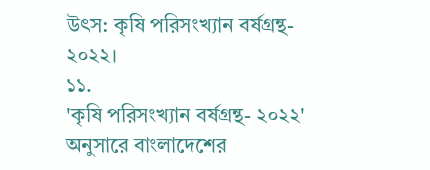উৎস: কৃষি পরিসংখ্যান বর্ষগ্রন্থ- ২০২২।
১১.
'কৃষি পরিসংখ্যান বর্ষগ্রন্থ- ২০২২' অনুসারে বাংলাদেশের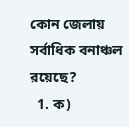কোন জেলায় সর্বাধিক বনাঞ্চল রয়েছে?
  1. ক)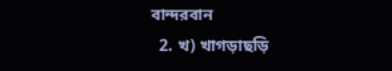বান্দরবান
  2. খ) খাগড়াছড়ি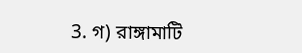3. গ) রাঙ্গামাটি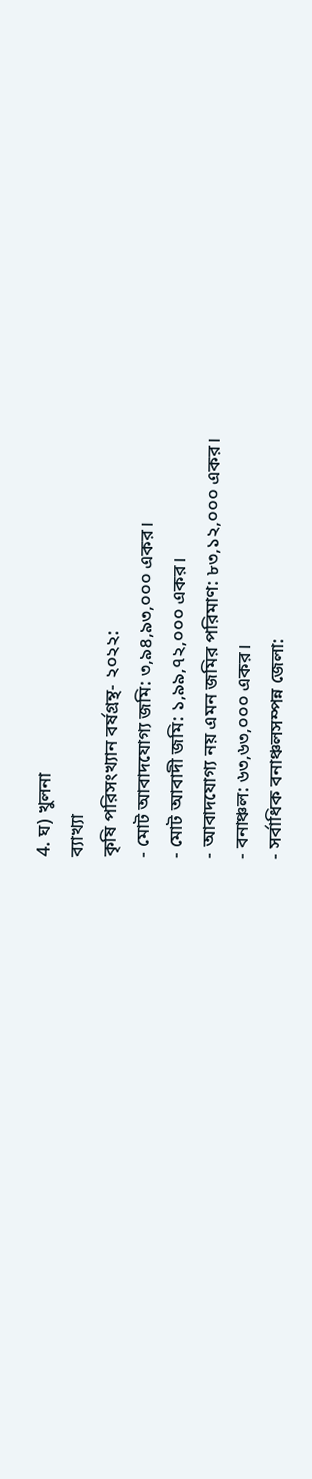4. ঘ) খুলনা
ব্যাখ্যা
কৃষি পরিসংখ্যান বর্ষগ্রন্থ- ২০২২:
- মোট আবাদযোগ্য জমি: ৩,৯৪,৯৩,০০০ একর।
- মোট আবাদী জমি: ১,৯৯,৭২,০০০ একর।
- আবাদযোগ্য নয় এমন জমির পরিমাণ: ৮৩,১২,০০০ একর।
- বনাঞ্চল: ৬৩,৬৩,০০০ একর।
- সর্বাধিক বনাঞ্চলসম্পন্ন জেলা: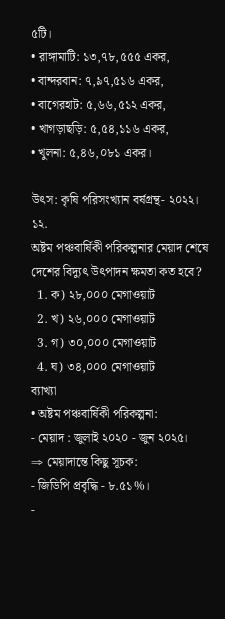৫টি।
• রাঙ্গামাটি: ১৩,৭৮,৫৫৫ একর,
• বান্দরবান: ৭,৯৭,৫১৬ একর,
• বাগেরহাট: ৫,৬৬,৫১২ একর,
• খাগড়াছড়ি: ৫,৫৪,১১৬ একর,
• খুলনা: ৫,৪৬,০৮১ একর।

উৎস: কৃষি পরিসংখ্যান বর্ষগ্রন্থ- ২০২২।
১২.
অষ্টম পঞ্চবার্ষিকী পরিকল্পনার মেয়াদ শেষে দেশের বিদ্যুৎ উৎপাদন ক্ষমতা কত হবে?
  1. ক) ২৮,০০০ মেগাওয়াট
  2. খ) ২৬,০০০ মেগাওয়াট
  3. গ) ৩০,০০০ মেগাওয়াট
  4. ঘ) ৩৪,০০০ মেগাওয়াট
ব্যাখ্যা
• অষ্টম পঞ্চবার্ষিকী পরিকল্পনা:
- মেয়াদ : জুলাই ২০২০ - জুন ২০২৫।
⇒ মেয়াদান্তে কিছু সূচক:
- জিডিপি প্রবৃদ্ধি - ৮.৫১%।
-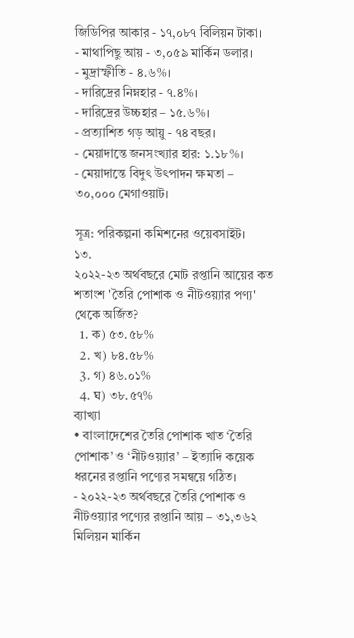জিডিপির আকার - ১৭,০৮৭ বিলিয়ন টাকা।
- মাথাপিছু আয় - ৩,০৫৯ মার্কিন ডলার।
- মুদ্রাস্ফীতি - ৪.৬%।
- দারিদ্রের নিম্নহার - ৭.৪%।
- দারিদ্রের উচ্চহার – ১৫.৬%।
- প্রত্যাশিত গড় আয়ু - ৭৪ বছর।
- মেয়াদান্তে জনসংখ্যার হার: ১.১৮%।
- মেয়াদান্তে বিদুৎ উৎপাদন ক্ষমতা – ৩০,০০০ মেগাওয়াট।

সূত্র: পরিকল্পনা কমিশনের ওয়েবসাইট।
১৩.
২০২২-২৩ অর্থবছরে মোট রপ্তানি আয়ের কত শতাংশ 'তৈরি পোশাক ও নীটওয়্যার পণ্য' থেকে অর্জিত?
  1. ক) ৫৩.৫৮%
  2. খ) ৮৪.৫৮%
  3. গ) ৪৬.০১%
  4. ঘ) ৩৮.৫৭%
ব্যাখ্যা
• বাংলাদেশের তৈরি পোশাক খাত ‘তৈরি পোশাক’ ও ‘নীটওয়্যার’ – ইত্যাদি কয়েক ধরনের রপ্তানি পণ্যের সমন্বয়ে গঠিত।
- ২০২২-২৩ অর্থবছরে তৈরি পোশাক ও নীটওয়্যার পণ্যের রপ্তানি আয় – ৩১,৩৬২ মিলিয়ন মার্কিন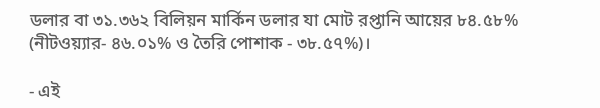ডলার বা ৩১.৩৬২ বিলিয়ন মার্কিন ডলার যা মোট রপ্তানি আয়ের ৮৪.৫৮% (নীটওয়্যার- ৪৬.০১% ও তৈরি পোশাক - ৩৮.৫৭%)।

- এই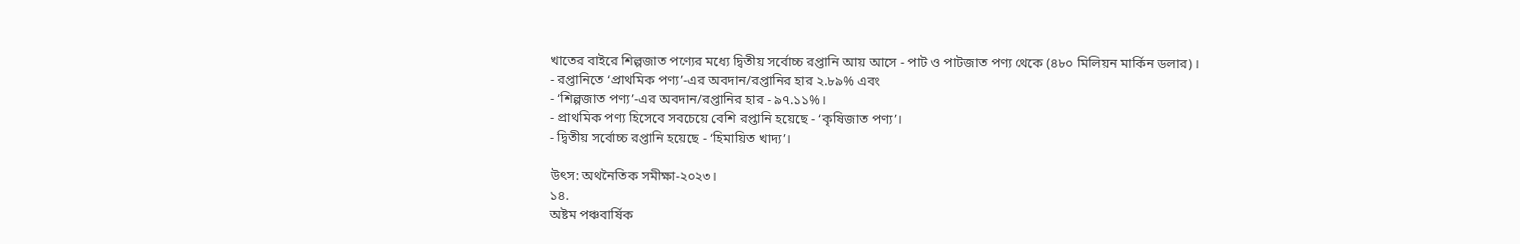খাতের বাইরে শিল্পজাত পণ্যের মধ্যে দ্বিতীয় সর্বোচ্চ রপ্তানি আয় আসে - পাট ও পাটজাত পণ্য থেকে (৪৮০ মিলিয়ন মার্কিন ডলার)।
- রপ্তানিতে ‘প্রাথমিক পণ্য’-এর অবদান/রপ্তানির হার ২.৮৯% এবং
- ‘শিল্পজাত পণ্য’-এর অবদান/রপ্তানির হার - ৯৭.১১%।
- প্রাথমিক পণ্য হিসেবে সবচেয়ে বেশি রপ্তানি হয়েছে - ‘কৃষিজাত পণ্য’।
- দ্বিতীয় সর্বোচ্চ রপ্তানি হয়েছে - ‘হিমায়িত খাদ্য’।

উৎস: অথনৈতিক সমীক্ষা-২০২৩।
১৪.
অষ্টম পঞ্চবার্ষিক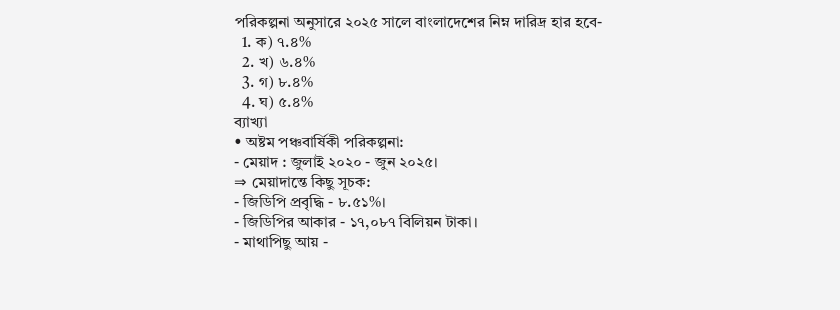পরিকল্পনা অনুসারে ২০২৫ সালে বাংলাদেশের নিম্ন দারিদ্র হার হবে-
  1. ক) ৭.৪%
  2. খ) ৬.৪%
  3. গ) ৮.৪%
  4. ঘ) ৫.৪%
ব্যাখ্যা
• অষ্টম পঞ্চবার্ষিকী পরিকল্পনা:
- মেয়াদ : জুলাই ২০২০ - জুন ২০২৫।
⇒ মেয়াদান্তে কিছু সূচক:
- জিডিপি প্রবৃদ্ধি - ৮.৫১%।
- জিডিপির আকার - ১৭,০৮৭ বিলিয়ন টাকা।
- মাথাপিছু আয় -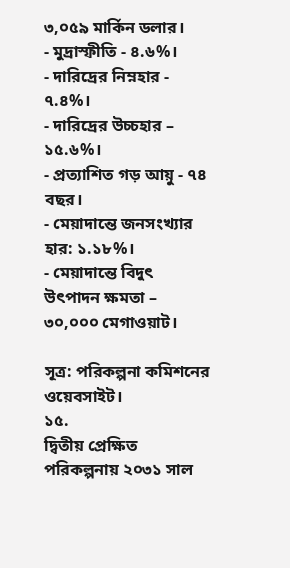৩,০৫৯ মার্কিন ডলার।
- মুদ্রাস্ফীতি - ৪.৬%।
- দারিদ্রের নিম্নহার - ৭.৪%।
- দারিদ্রের উচ্চহার – ১৫.৬%।
- প্রত্যাশিত গড় আয়ু - ৭৪ বছর।
- মেয়াদান্তে জনসংখ্যার হার: ১.১৮%।
- মেয়াদান্তে বিদুৎ উৎপাদন ক্ষমতা – ৩০,০০০ মেগাওয়াট।

সূত্র: পরিকল্পনা কমিশনের ওয়েবসাইট।
১৫.
দ্বিতীয় প্রেক্ষিত পরিকল্পনায় ২০৩১ সাল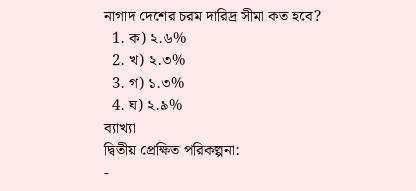নাগাদ দেশের চরম দারিদ্র সীমা কত হবে?
  1. ক) ২.৬%
  2. খ) ২.৩%
  3. গ) ১.৩%
  4. ঘ) ২.৯%
ব্যাখ্যা
দ্বিতীয় প্রেক্ষিত পরিকল্পনা:
-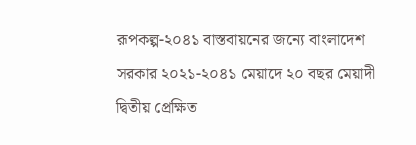রূপকল্প-২০৪১ বাস্তবায়নের জন্যে বাংলাদেশ সরকার ২০২১-২০৪১ মেয়াদে ২০ বছর মেয়াদী দ্বিতীয় প্রেক্ষিত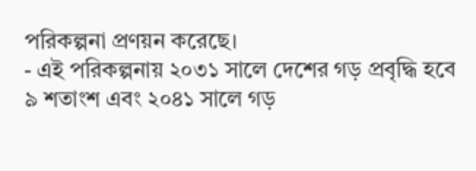পরিকল্পনা প্রণয়ন করেছে।
- এই পরিকল্পনায় ২০৩১ সালে দেশের গড় প্রবৃদ্ধি হবে ৯ শতাংশ এবং ২০৪১ সালে গড়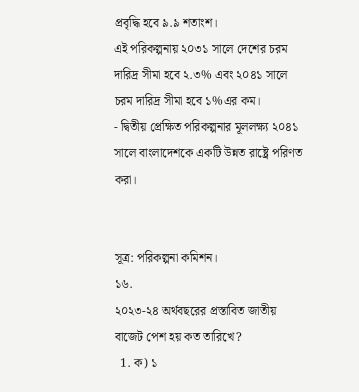প্রবৃদ্ধি হবে ৯.৯ শতাংশ।
এই পরিকল্পনায় ২০৩১ সালে দেশের চরম দারিদ্র সীমা হবে ২.৩% এবং ২০৪১ সালে  চরম দারিদ্র সীমা হবে ১%এর কম।
- দ্বিতীয় প্রেক্ষিত পরিকল্পনার মূললক্ষ্য ২০৪১ সালে বাংলাদেশকে একটি উন্নত রাষ্ট্রে পরিণত করা।


সূত্র: পরিকল্পনা কমিশন।
১৬.
২০২৩-২৪ অর্থবছরের প্রস্তাবিত জাতীয় বাজেট পেশ হয় কত তারিখে?
  1. ক) ১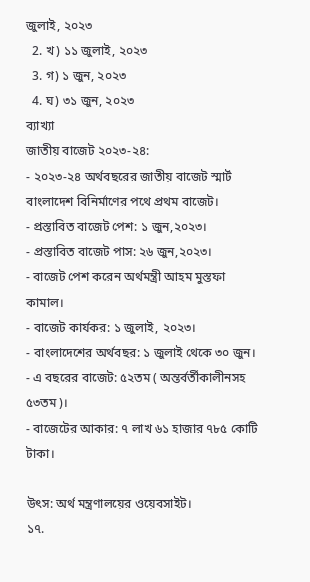জুলাই, ২০২৩
  2. খ) ১১ জুলাই, ২০২৩
  3. গ) ১ জুন, ২০২৩
  4. ঘ) ৩১ জুন, ২০২৩
ব্যাখ্যা
জাতীয় বাজেট ২০২৩-২৪:
- ২০২৩-২৪ অর্থবছরের জাতীয় বাজেট স্মার্ট বাংলাদেশ বিনির্মাণের পথে প্রথম বাজেট।
- প্রস্তাবিত বাজেট পেশ: ১ জুন,২০২৩।
- প্রস্তাবিত বাজেট পাস: ২৬ জুন,২০২৩।
- বাজেট পেশ করেন অর্থমন্ত্রী আহম মুস্তফা কামাল।
- বাজেট কার্যকর: ১ জুলাই, ২০২৩।
- বাংলাদেশের অর্থবছর: ১ জুলাই থেকে ৩০ জুন।
- এ বছরের বাজেট: ৫২তম ( অন্তর্বর্তীকালীনসহ ৫৩তম)।
- বাজেটের আকার: ৭ লাখ ৬১ হাজার ৭৮৫ কোটি টাকা।

উৎস: অর্থ মন্ত্রণালয়ের ওয়েবসাইট।
১৭.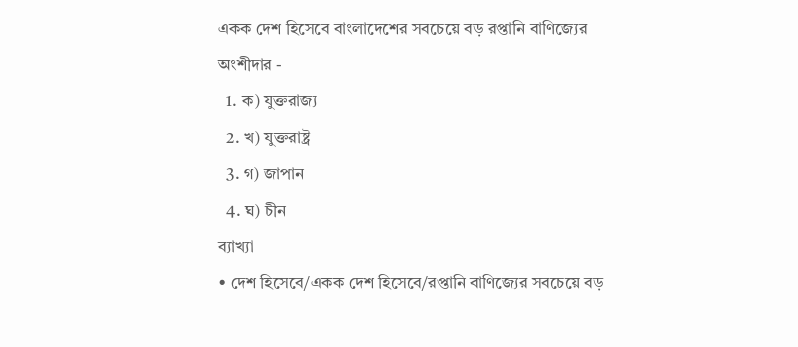একক দেশ হিসেবে বাংলাদেশের সবচেয়ে বড় রপ্তানি বাণিজ্যের অংশীদার -
  1. ক) যুক্তরাজ্য
  2. খ) যুক্তরাষ্ট্র
  3. গ) জাপান
  4. ঘ) চীন
ব্যাখ্যা
• দেশ হিসেবে/একক দেশ হিসেবে/রপ্তানি বাণিজ্যের সবচেয়ে বড়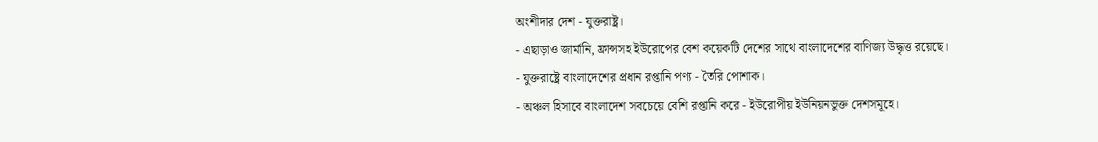অংশীদার দেশ - যুক্তরাষ্ট্র।
- এছাড়াও জার্মানি, ফ্রান্সসহ ইউরোপের বেশ কয়েকটি দেশের সাথে বাংলাদেশের বাণিজ্য উদ্ধৃত্ত রয়েছে।
- যুক্তরাষ্ট্রে বাংলাদেশের প্রধান রপ্তানি পণ্য - তৈরি পোশাক।
- অঞ্চল হিসাবে বাংলাদেশ সবচেয়ে বেশি রপ্তানি করে - ইউরোপীয় ইউনিয়নভুক্ত দেশসমূহে।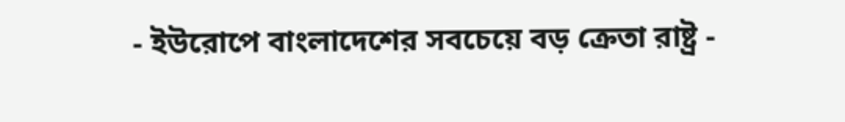- ইউরোপে বাংলাদেশের সবচেয়ে বড় ক্রেতা রাষ্ট্র -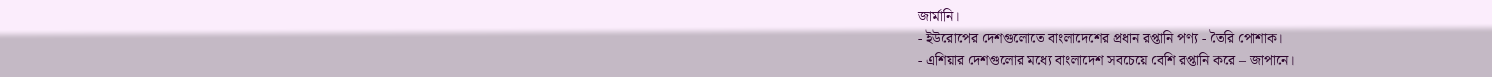জার্মানি।
- ইউরোপের দেশগুলোতে বাংলাদেশের প্রধান রপ্তানি পণ্য - তৈরি পোশাক।
- এশিয়ার দেশগুলোর মধ্যে বাংলাদেশ সবচেয়ে বেশি রপ্তানি করে – জাপানে।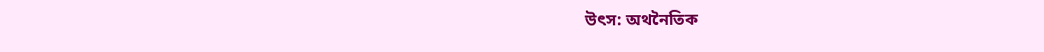উৎস: অথনৈতিক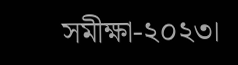সমীক্ষা-২০২৩।